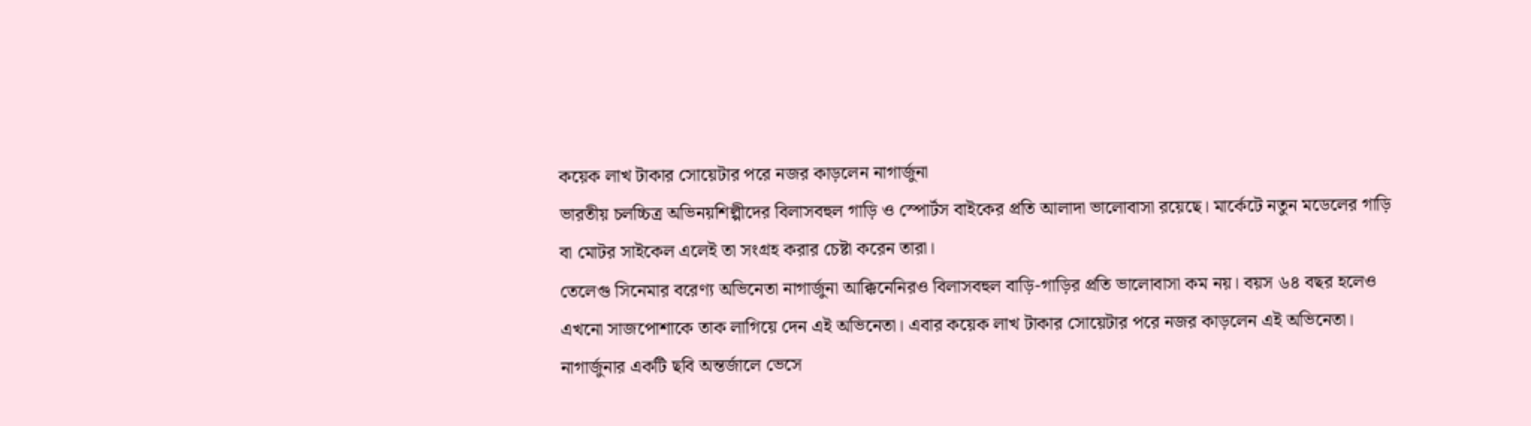কয়েক লাখ টাকার সোয়েটার পরে নজর কাড়লেন নাগার্জুনা
ভারতীয় চলচ্চিত্র অভিনয়শিল্পীদের বিলাসবহুল গাড়ি ও স্পোর্টস বাইকের প্রতি আলাদা ভালোবাসা রয়েছে। মার্কেটে নতুন মডেলের গাড়ি বা মোটর সাইকেল এলেই তা সংগ্রহ করার চেষ্টা করেন তারা।
তেলেগু সিনেমার বরেণ্য অভিনেতা নাগার্জুনা আক্কিনেনিরও বিলাসবহুল বাড়ি-গাড়ির প্রতি ভালোবাসা কম নয়। বয়স ৬৪ বছর হলেও এখনো সাজপোশাকে তাক লাগিয়ে দেন এই অভিনেতা। এবার কয়েক লাখ টাকার সোয়েটার পরে নজর কাড়লেন এই অভিনেতা।
নাগার্জুনার একটি ছবি অন্তর্জালে ভেসে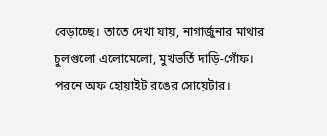বেড়াচ্ছে। তাতে দেখা যায়, নাগার্জুনার মাথার চুলগুলো এলোমেলো, মুখভর্তি দাড়ি-গোঁফ। পরনে অফ হোয়াইট রঙের সোয়েটার।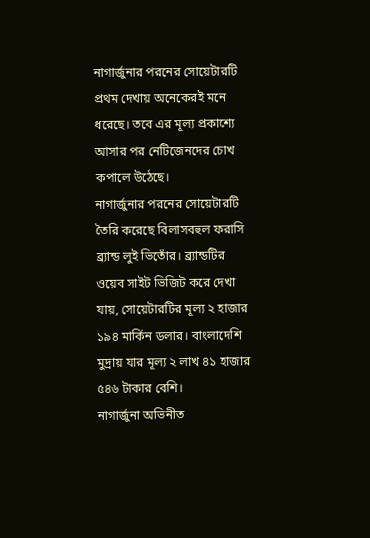নাগার্জুনার পরনের সোয়েটারটি প্রথম দেখায় অনেকেরই মনে ধরেছে। তবে এর মূল্য প্রকাশ্যে আসার পর নেটিজেনদের চোখ কপালে উঠেছে।
নাগার্জুনার পরনের সোয়েটারটি তৈরি করেছে বিলাসবহুল ফরাসি ব্র্যান্ড লুই ভিতোঁর। ব্র্যান্ডটির ওয়েব সাইট ভিজিট করে দেখা যায়, সোয়েটারটির মূল্য ২ হাজার ১৯৪ মার্কিন ডলার। বাংলাদেশি মুদ্রায় যার মূল্য ২ লাখ ৪১ হাজার ৫৪৬ টাকার বেশি।
নাগার্জুনা অভিনীত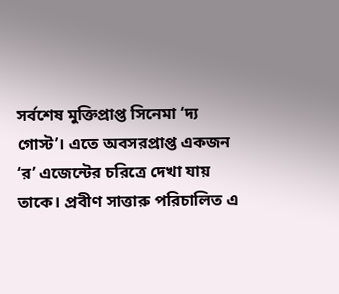সর্বশেষ মুক্তিপ্রাপ্ত সিনেমা ‘দ্য গোস্ট’। এতে অবসরপ্রাপ্ত একজন ‘র’ এজেন্টের চরিত্রে দেখা যায় তাকে। প্রবীণ সাত্তারু পরিচালিত এ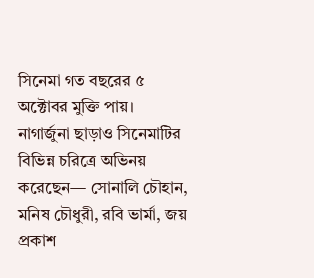সিনেমা গত বছরের ৫ অক্টোবর মুক্তি পায়। নাগার্জুনা ছাড়াও সিনেমাটির বিভিন্ন চরিত্রে অভিনয় করেছেন— সোনালি চৌহান, মনিষ চৌধুরী, রবি ভার্মা, জয় প্রকাশ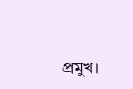প্রমুখ।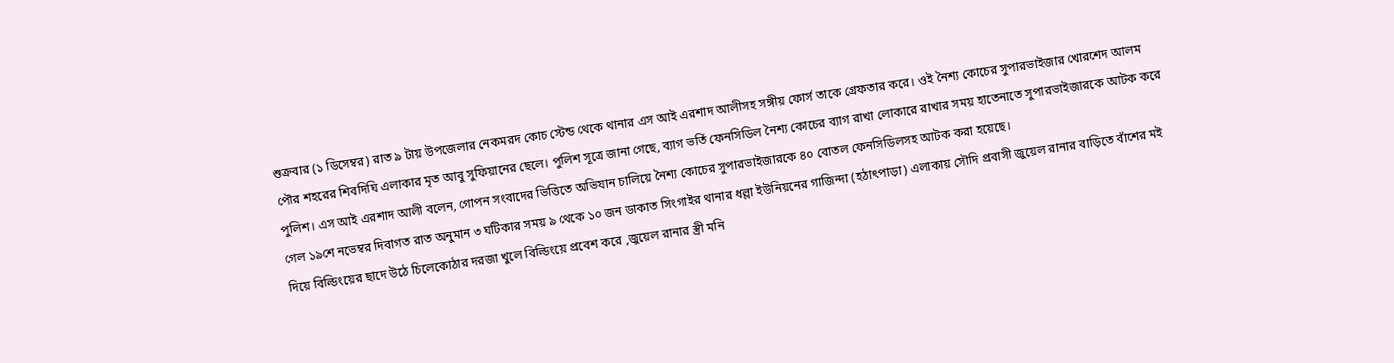শুক্রবার (১ ডিসেম্বর) রাত ৯ টায় উপজেলার নেকমরদ কোচ স্টেন্ড থেকে থানার এস আই এরশাদ আলীসহ সঙ্গীয় ফোর্স তাকে গ্রেফতার করে। ওই নৈশ্য কোচের সুপারভাইজার খোরশেদ আলম পৌর শহরের শিবদিঘি এলাকার মৃত আবু সুফিয়ানের ছেলে। পুলিশ সূত্রে জানা গেছে, ব্যাগ ভর্তি ফেনসিডিল নৈশ্য কোচের ব্যাগ রাখা লোকারে রাখার সময় হাতেনাতে সুপারভাইজারকে আটক করে পুলিশ। এস আই এরশাদ আলী বলেন, গোপন সংবাদের ভিত্তিতে অভিযান চালিয়ে নৈশ্য কোচের সুপারভাইজারকে ৪০ বোতল ফেনসিডিলসহ আটক করা হয়েছে।
গেল ১৯শে নভেম্বর দিবাগত রাত অনুমান ৩ ঘটিকার সময় ৯ থেকে ১০ জন ডাকাত সিংগাইর থানার ধল্লা ইউনিয়নের গাজিন্দা (হঠাৎপাড়া) এলাকায় সৌদি প্রবাসী জুয়েল রানার বাড়িতে বাঁশের মই দিয়ে বিল্ডিংয়ের ছাদে উঠে চিলেকোঠার দরজা খুলে বিল্ডিংয়ে প্রবেশ করে ,জুয়েল রানার স্ত্রী মনি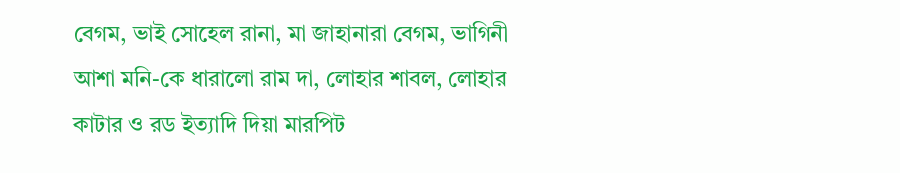বেগম, ভাই সোহেল রানা, মা জাহানারা বেগম, ভাগিনী আশা মনি-কে ধারালো রাম দা, লোহার শাবল, লোহার কাটার ও রড ইত্যাদি দিয়া মারপিট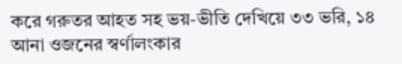করে গরুতর আহত সহ ভয়-ভীতি দেখিয়ে ৩৩ ভরি, ১৪ আনা ওজনের স্বর্ণালংকার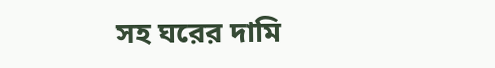সহ ঘরের দামি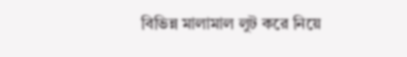বিভিন্ন মালামাল লুট করে নিয়ে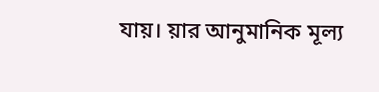যায়। য়ার আনুমানিক মূল্য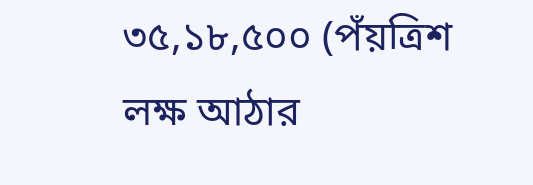৩৫,১৮,৫০০ (পঁয়ত্রিশ লক্ষ আঠার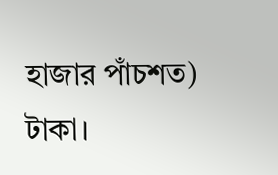হাজার পাঁচশত) টাকা।